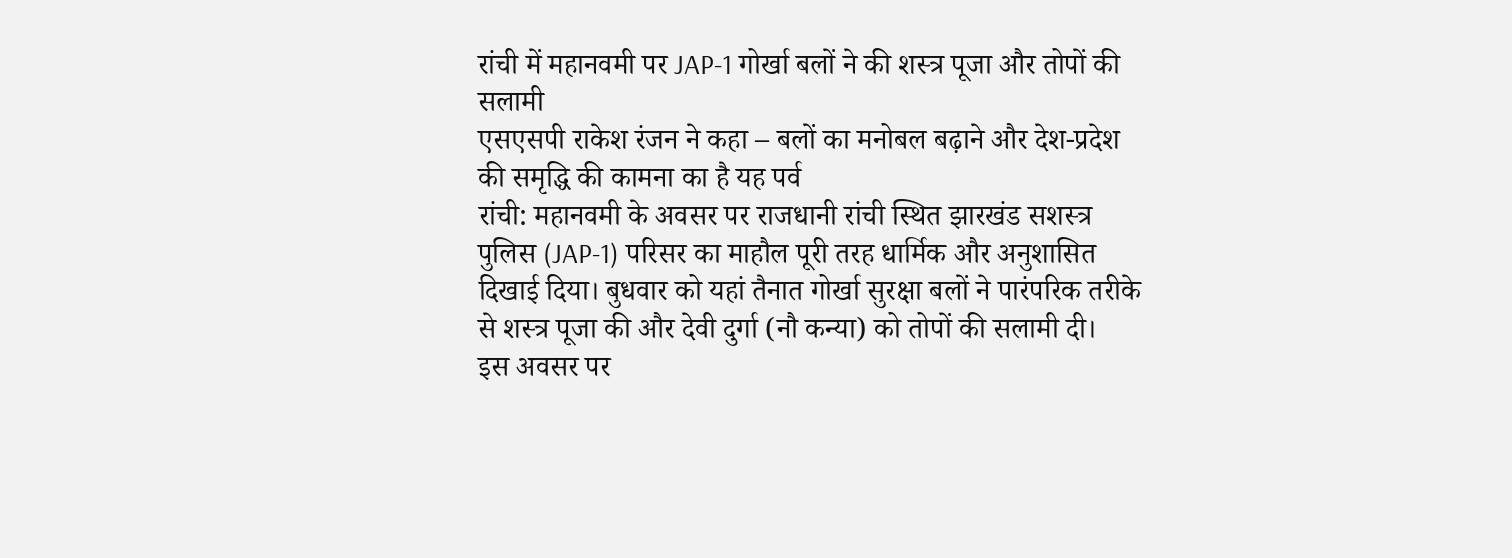रांची में महानवमी पर JAP-1 गोर्खा बलों ने की शस्त्र पूजा और तोपों की सलामी
एसएसपी राकेश रंजन ने कहा – बलों का मनोबल बढ़ाने और देश-प्रदेश की समृद्धि की कामना का है यह पर्व
रांची: महानवमी के अवसर पर राजधानी रांची स्थित झारखंड सशस्त्र पुलिस (JAP-1) परिसर का माहौल पूरी तरह धार्मिक और अनुशासित दिखाई दिया। बुधवार को यहां तैनात गोर्खा सुरक्षा बलों ने पारंपरिक तरीके से शस्त्र पूजा की और देवी दुर्गा (नौ कन्या) को तोपों की सलामी दी।
इस अवसर पर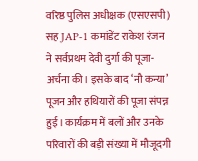वरिष्ठ पुलिस अधीक्षक (एसएसपी) सह JAP-1 कमांडेंट राकेश रंजन ने सर्वप्रथम देवी दुर्गा की पूजा-अर्चना की। इसके बाद ‘नौ कन्या’ पूजन और हथियारों की पूजा संपन्न हुई। कार्यक्रम में बलों और उनके परिवारों की बड़ी संख्या में मौजूदगी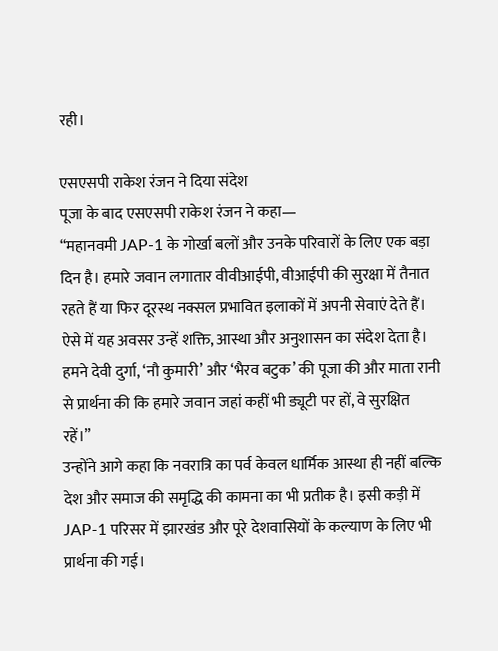रही।

एसएसपी राकेश रंजन ने दिया संदेश
पूजा के बाद एसएसपी राकेश रंजन ने कहा—
“महानवमी JAP-1 के गोर्खा बलों और उनके परिवारों के लिए एक बड़ा दिन है। हमारे जवान लगातार वीवीआईपी, वीआईपी की सुरक्षा में तैनात रहते हैं या फिर दूरस्थ नक्सल प्रभावित इलाकों में अपनी सेवाएं देते हैं। ऐसे में यह अवसर उन्हें शक्ति, आस्था और अनुशासन का संदेश देता है। हमने देवी दुर्गा, ‘नौ कुमारी’ और ‘भैरव बटुक’ की पूजा की और माता रानी से प्रार्थना की कि हमारे जवान जहां कहीं भी ड्यूटी पर हों, वे सुरक्षित रहें।”
उन्होंने आगे कहा कि नवरात्रि का पर्व केवल धार्मिक आस्था ही नहीं बल्कि देश और समाज की समृद्धि की कामना का भी प्रतीक है। इसी कड़ी में JAP-1 परिसर में झारखंड और पूरे देशवासियों के कल्याण के लिए भी प्रार्थना की गई।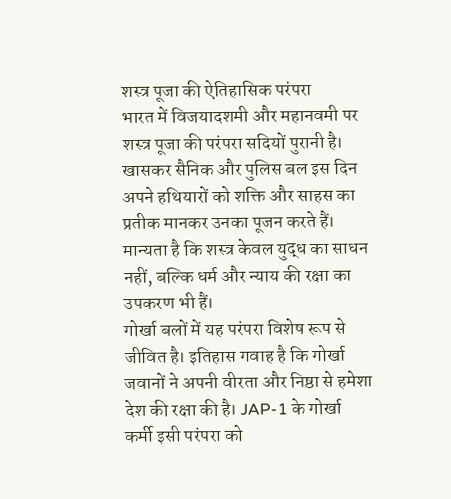शस्त्र पूजा की ऐतिहासिक परंपरा
भारत में विजयादशमी और महानवमी पर शस्त्र पूजा की परंपरा सदियों पुरानी है। खासकर सैनिक और पुलिस बल इस दिन अपने हथियारों को शक्ति और साहस का प्रतीक मानकर उनका पूजन करते हैं। मान्यता है कि शस्त्र केवल युद्ध का साधन नहीं, बल्कि धर्म और न्याय की रक्षा का उपकरण भी हैं।
गोर्खा बलों में यह परंपरा विशेष रूप से जीवित है। इतिहास गवाह है कि गोर्खा जवानों ने अपनी वीरता और निष्ठा से हमेशा देश की रक्षा की है। JAP-1 के गोर्खा कर्मी इसी परंपरा को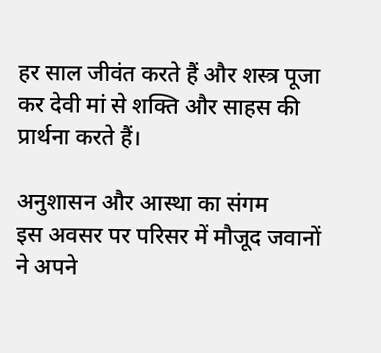हर साल जीवंत करते हैं और शस्त्र पूजा कर देवी मां से शक्ति और साहस की प्रार्थना करते हैं।

अनुशासन और आस्था का संगम
इस अवसर पर परिसर में मौजूद जवानों ने अपने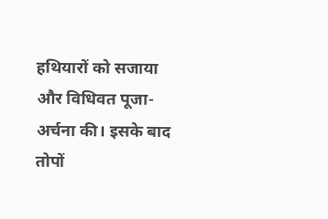हथियारों को सजाया और विधिवत पूजा-अर्चना की। इसके बाद तोपों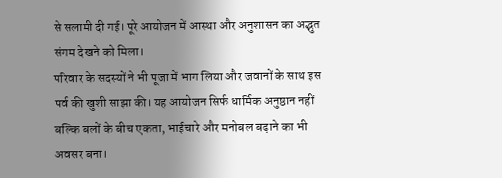से सलामी दी गई। पूरे आयोजन में आस्था और अनुशासन का अद्भुत संगम देखने को मिला।
परिवार के सदस्यों ने भी पूजा में भाग लिया और जवानों के साथ इस पर्व की खुशी साझा की। यह आयोजन सिर्फ धार्मिक अनुष्ठान नहीं बल्कि बलों के बीच एकता, भाईचारे और मनोबल बढ़ाने का भी अवसर बना।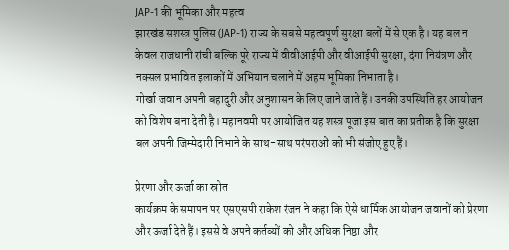JAP-1 की भूमिका और महत्व
झारखंड सशस्त्र पुलिस (JAP-1) राज्य के सबसे महत्वपूर्ण सुरक्षा बलों में से एक है। यह बल न केवल राजधानी रांची बल्कि पूरे राज्य में वीवीआईपी और वीआईपी सुरक्षा, दंगा नियंत्रण और नक्सल प्रभावित इलाकों में अभियान चलाने में अहम भूमिका निभाता है।
गोर्खा जवान अपनी बहादुरी और अनुशासन के लिए जाने जाते हैं। उनकी उपस्थिति हर आयोजन को विशेष बना देती है। महानवमी पर आयोजित यह शस्त्र पूजा इस बात का प्रतीक है कि सुरक्षा बल अपनी जिम्मेदारी निभाने के साथ-साथ परंपराओं को भी संजोए हुए हैं।

प्रेरणा और ऊर्जा का स्रोत
कार्यक्रम के समापन पर एसएसपी राकेश रंजन ने कहा कि ऐसे धार्मिक आयोजन जवानों को प्रेरणा और ऊर्जा देते हैं। इससे वे अपने कर्तव्यों को और अधिक निष्ठा और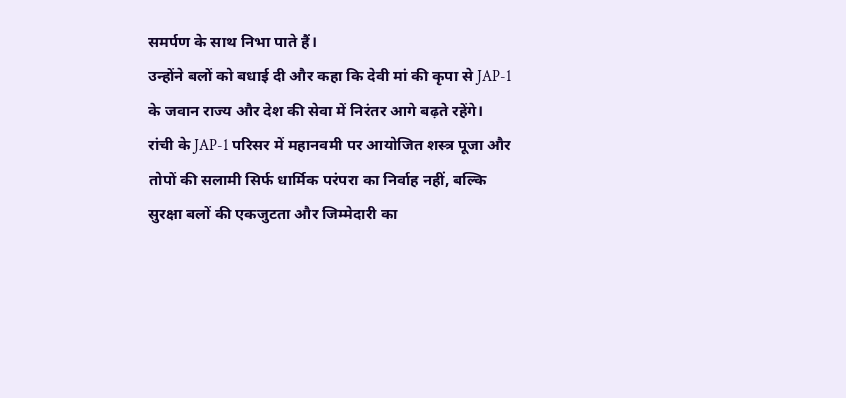समर्पण के साथ निभा पाते हैं।
उन्होंने बलों को बधाई दी और कहा कि देवी मां की कृपा से JAP-1 के जवान राज्य और देश की सेवा में निरंतर आगे बढ़ते रहेंगे।
रांची के JAP-1 परिसर में महानवमी पर आयोजित शस्त्र पूजा और तोपों की सलामी सिर्फ धार्मिक परंपरा का निर्वाह नहीं, बल्कि सुरक्षा बलों की एकजुटता और जिम्मेदारी का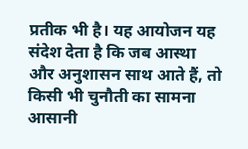प्रतीक भी है। यह आयोजन यह संदेश देता है कि जब आस्था और अनुशासन साथ आते हैं, तो किसी भी चुनौती का सामना आसानी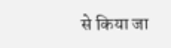से किया जा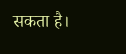सकता है।